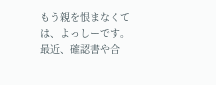もう親を恨まなくては、よっしーです。
最近、確認書や合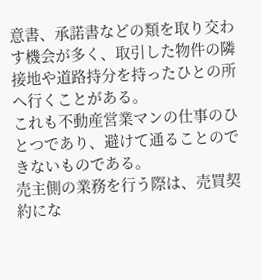意書、承諾書などの類を取り交わす機会が多く、取引した物件の隣接地や道路持分を持ったひとの所へ行くことがある。
これも不動産営業マンの仕事のひとつであり、避けて通ることのできないものである。
売主側の業務を行う際は、売買契約にな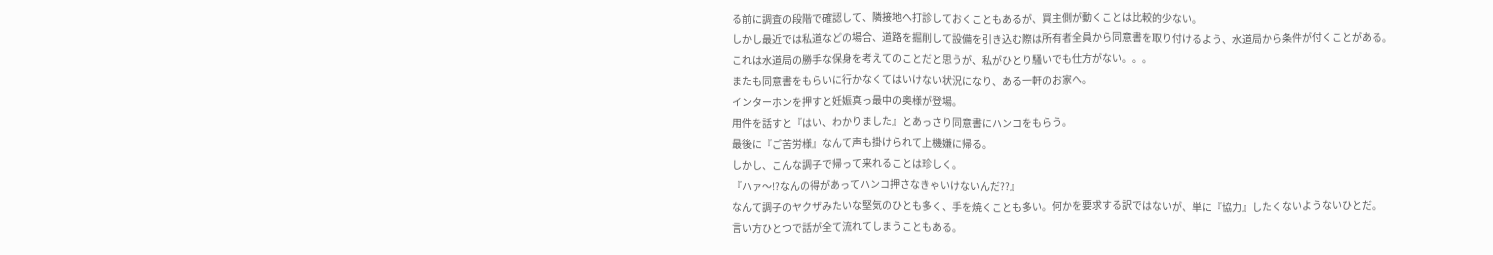る前に調査の段階で確認して、隣接地へ打診しておくこともあるが、買主側が動くことは比較的少ない。
しかし最近では私道などの場合、道路を掘削して設備を引き込む際は所有者全員から同意書を取り付けるよう、水道局から条件が付くことがある。
これは水道局の勝手な保身を考えてのことだと思うが、私がひとり騒いでも仕方がない。。。
またも同意書をもらいに行かなくてはいけない状況になり、ある一軒のお家へ。
インターホンを押すと妊娠真っ最中の奥様が登場。
用件を話すと『はい、わかりました』とあっさり同意書にハンコをもらう。
最後に『ご苦労様』なんて声も掛けられて上機嫌に帰る。
しかし、こんな調子で帰って来れることは珍しく。
『ハァ〜!?なんの得があってハンコ押さなきゃいけないんだ??』
なんて調子のヤクザみたいな堅気のひとも多く、手を焼くことも多い。何かを要求する訳ではないが、単に『協力』したくないようないひとだ。
言い方ひとつで話が全て流れてしまうこともある。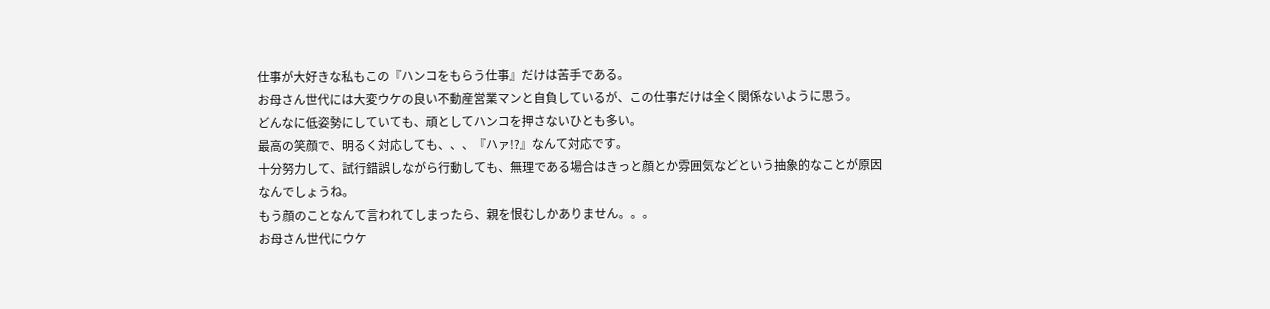仕事が大好きな私もこの『ハンコをもらう仕事』だけは苦手である。
お母さん世代には大変ウケの良い不動産営業マンと自負しているが、この仕事だけは全く関係ないように思う。
どんなに低姿勢にしていても、頑としてハンコを押さないひとも多い。
最高の笑顔で、明るく対応しても、、、『ハァ!?』なんて対応です。
十分努力して、試行錯誤しながら行動しても、無理である場合はきっと顔とか雰囲気などという抽象的なことが原因なんでしょうね。
もう顔のことなんて言われてしまったら、親を恨むしかありません。。。
お母さん世代にウケ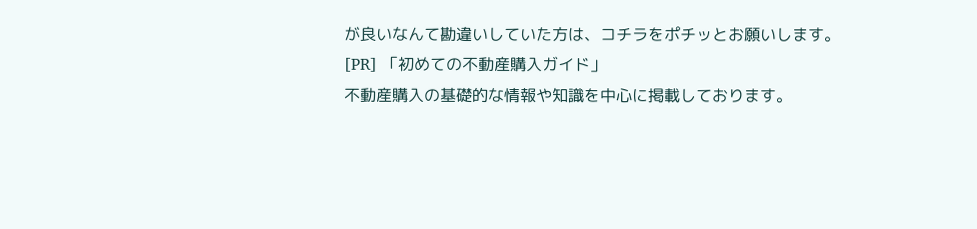が良いなんて勘違いしていた方は、コチラをポチッとお願いします。
[PR] 「初めての不動産購入ガイド」
不動産購入の基礎的な情報や知識を中心に掲載しております。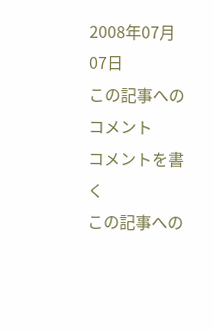2008年07月07日
この記事へのコメント
コメントを書く
この記事への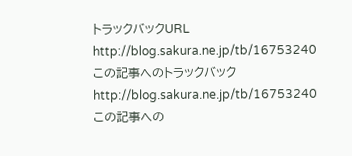トラックバックURL
http://blog.sakura.ne.jp/tb/16753240
この記事へのトラックバック
http://blog.sakura.ne.jp/tb/16753240
この記事への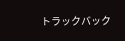トラックバック